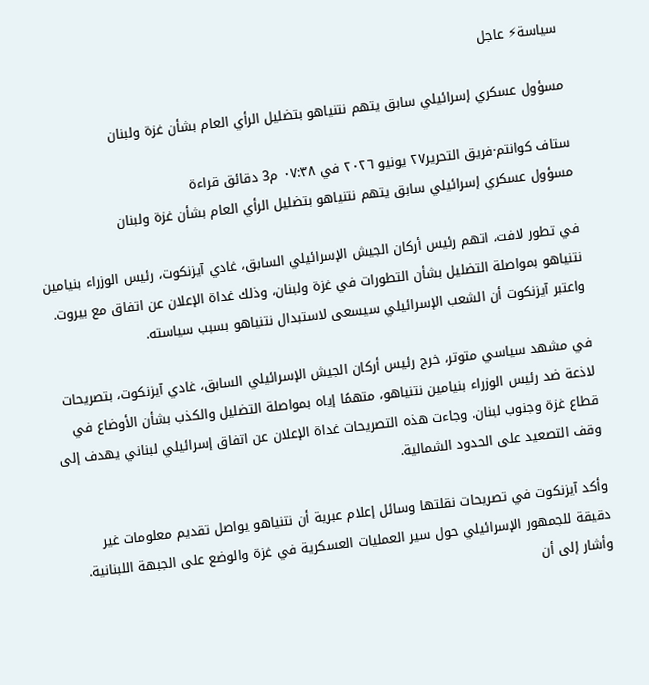سياسة⚡ عاجل

مسؤول عسكري إسرائيلي سابق يتهم نتنياهو بتضليل الرأي العام بشأن غزة ولبنان

ستاف كوانتم·فريق التحرير٢٧ يونيو ٢٠٢٦ في ٠٧:٣٨ م3 دقائق قراءة
مسؤول عسكري إسرائيلي سابق يتهم نتنياهو بتضليل الرأي العام بشأن غزة ولبنان

في تطور لافت، اتهم رئيس أركان الجيش الإسرائيلي السابق، غادي آيزنكوت، رئيس الوزراء بنيامين نتنياهو بمواصلة التضليل بشأن التطورات في غزة ولبنان، وذلك غداة الإعلان عن اتفاق مع بيروت. واعتبر آيزنكوت أن الشعب الإسرائيلي سيسعى لاستبدال نتنياهو بسبب سياسته.

في مشهد سياسي متوتر، خرج رئيس أركان الجيش الإسرائيلي السابق، غادي آيزنكوت، بتصريحات لاذعة ضد رئيس الوزراء بنيامين نتنياهو، متهمًا إياه بمواصلة التضليل والكذب بشأن الأوضاع في قطاع غزة وجنوب لبنان. وجاءت هذه التصريحات غداة الإعلان عن اتفاق إسرائيلي لبناني يهدف إلى وقف التصعيد على الحدود الشمالية.

وأكد آيزنكوت في تصريحات نقلتها وسائل إعلام عبرية أن نتنياهو يواصل تقديم معلومات غير دقيقة للجمهور الإسرائيلي حول سير العمليات العسكرية في غزة والوضع على الجبهة اللبنانية. وأشار إلى أن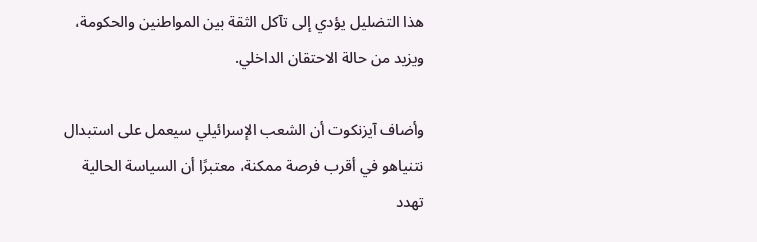هذا التضليل يؤدي إلى تآكل الثقة بين المواطنين والحكومة، ويزيد من حالة الاحتقان الداخلي.

وأضاف آيزنكوت أن الشعب الإسرائيلي سيعمل على استبدال نتنياهو في أقرب فرصة ممكنة، معتبرًا أن السياسة الحالية تهدد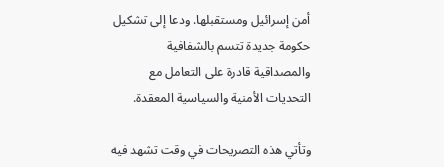أمن إسرائيل ومستقبلها. ودعا إلى تشكيل حكومة جديدة تتسم بالشفافية والمصداقية قادرة على التعامل مع التحديات الأمنية والسياسية المعقدة.

وتأتي هذه التصريحات في وقت تشهد فيه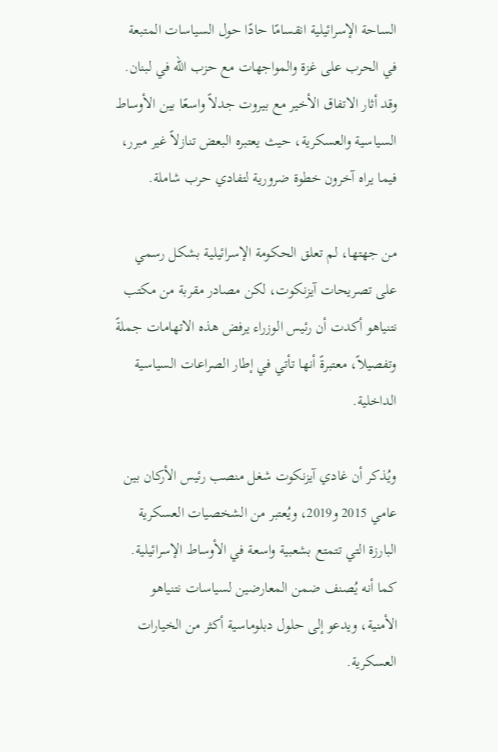الساحة الإسرائيلية انقسامًا حادًا حول السياسات المتبعة في الحرب على غزة والمواجهات مع حزب الله في لبنان. وقد أثار الاتفاق الأخير مع بيروت جدلاً واسعًا بين الأوساط السياسية والعسكرية، حيث يعتبره البعض تنازلاً غير مبرر، فيما يراه آخرون خطوة ضرورية لتفادي حرب شاملة.

من جهتها، لم تعلق الحكومة الإسرائيلية بشكل رسمي على تصريحات آيزنكوت، لكن مصادر مقربة من مكتب نتنياهو أكدت أن رئيس الوزراء يرفض هذه الاتهامات جملةً وتفصيلاً، معتبرةً أنها تأتي في إطار الصراعات السياسية الداخلية.

ويُذكر أن غادي آيزنكوت شغل منصب رئيس الأركان بين عامي 2015 و2019، ويُعتبر من الشخصيات العسكرية البارزة التي تتمتع بشعبية واسعة في الأوساط الإسرائيلية. كما أنه يُصنف ضمن المعارضين لسياسات نتنياهو الأمنية، ويدعو إلى حلول دبلوماسية أكثر من الخيارات العسكرية.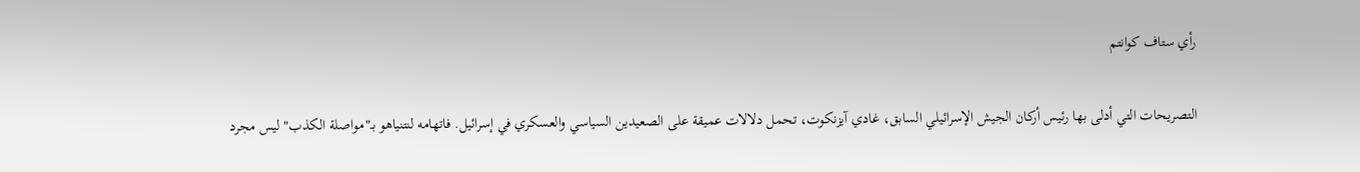رأي ستاف كوانتم

التصريحات التي أدلى بها رئيس أركان الجيش الإسرائيلي السابق، غادي آيزنكوت، تحمل دلالات عميقة على الصعيدين السياسي والعسكري في إسرائيل. فاتهامه لنتنياهو بـ"مواصلة الكذب" ليس مجرد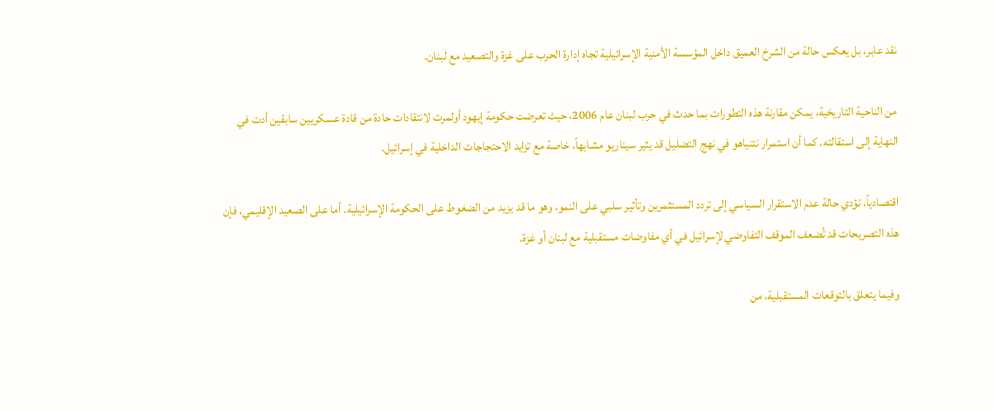نقد عابر، بل يعكس حالة من الشرخ العميق داخل المؤسسة الأمنية الإسرائيلية تجاه إدارة الحرب على غزة والتصعيد مع لبنان.

من الناحية التاريخية، يمكن مقارنة هذه التطورات بما حدث في حرب لبنان عام 2006، حيث تعرضت حكومة إيهود أولمرت لانتقادات حادة من قادة عسكريين سابقين أدت في النهاية إلى استقالته. كما أن استمرار نتنياهو في نهج التضليل قد يثير سيناريو مشابهاً، خاصة مع تزايد الاحتجاجات الداخلية في إسرائيل.

اقتصادياً، تؤدي حالة عدم الاستقرار السياسي إلى تردد المستثمرين وتأثير سلبي على النمو، وهو ما قد يزيد من الضغوط على الحكومة الإسرائيلية. أما على الصعيد الإقليمي، فإن هذه التصريحات قد تُضعف الموقف التفاوضي لإسرائيل في أي مفاوضات مستقبلية مع لبنان أو غزة.

وفيما يتعلق بالتوقعات المستقبلية، من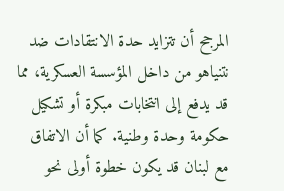المرجح أن تتزايد حدة الانتقادات ضد نتنياهو من داخل المؤسسة العسكرية، مما قد يدفع إلى انتخابات مبكرة أو تشكيل حكومة وحدة وطنية. كما أن الاتفاق مع لبنان قد يكون خطوة أولى نحو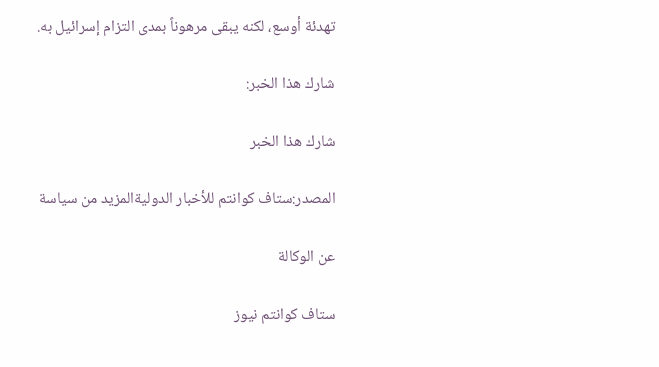تهدئة أوسع، لكنه يبقى مرهوناً بمدى التزام إسرائيل به.

شارك هذا الخبر:

شارك هذا الخبر

المصدر:ستاف كوانتم للأخبار الدوليةالمزيد من سياسة

عن الوكالة

ستاف كوانتم نيوز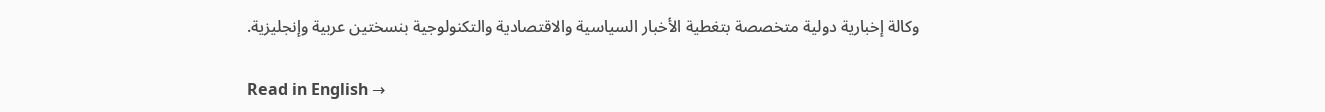وكالة إخبارية دولية متخصصة بتغطية الأخبار السياسية والاقتصادية والتكنولوجية بنسختين عربية وإنجليزية.

Read in English →